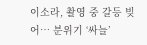이소라, 촬영 중 갈등 빚어… 분위기 ‘싸늘’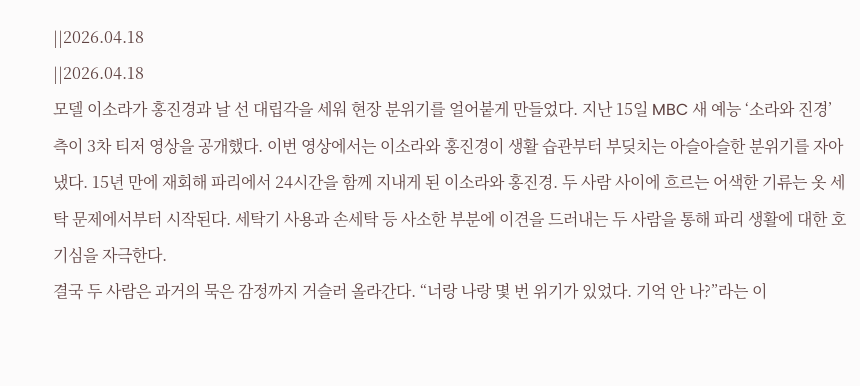||2026.04.18
||2026.04.18
모델 이소라가 홍진경과 날 선 대립각을 세워 현장 분위기를 얼어붙게 만들었다. 지난 15일 MBC 새 예능 ‘소라와 진경’ 측이 3차 티저 영상을 공개했다. 이번 영상에서는 이소라와 홍진경이 생활 습관부터 부딪치는 아슬아슬한 분위기를 자아냈다. 15년 만에 재회해 파리에서 24시간을 함께 지내게 된 이소라와 홍진경. 두 사람 사이에 흐르는 어색한 기류는 옷 세탁 문제에서부터 시작된다. 세탁기 사용과 손세탁 등 사소한 부분에 이견을 드러내는 두 사람을 통해 파리 생활에 대한 호기심을 자극한다.
결국 두 사람은 과거의 묵은 감정까지 거슬러 올라간다. “너랑 나랑 몇 번 위기가 있었다. 기억 안 나?”라는 이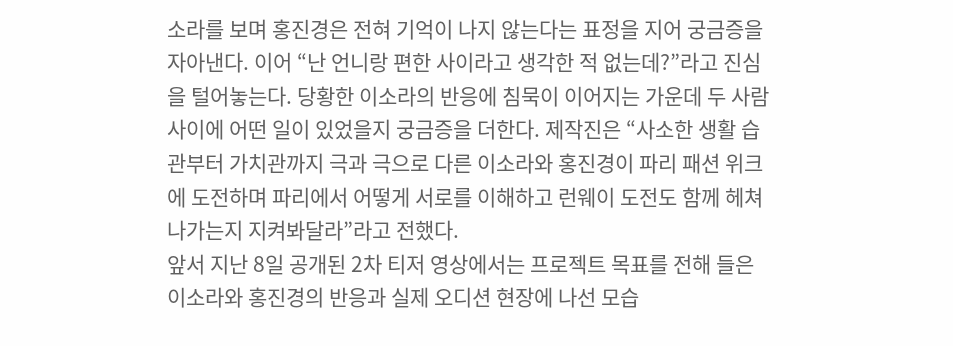소라를 보며 홍진경은 전혀 기억이 나지 않는다는 표정을 지어 궁금증을 자아낸다. 이어 “난 언니랑 편한 사이라고 생각한 적 없는데?”라고 진심을 털어놓는다. 당황한 이소라의 반응에 침묵이 이어지는 가운데 두 사람 사이에 어떤 일이 있었을지 궁금증을 더한다. 제작진은 “사소한 생활 습관부터 가치관까지 극과 극으로 다른 이소라와 홍진경이 파리 패션 위크에 도전하며 파리에서 어떻게 서로를 이해하고 런웨이 도전도 함께 헤쳐나가는지 지켜봐달라”라고 전했다.
앞서 지난 8일 공개된 2차 티저 영상에서는 프로젝트 목표를 전해 들은 이소라와 홍진경의 반응과 실제 오디션 현장에 나선 모습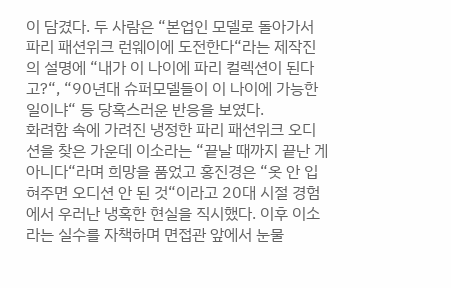이 담겼다. 두 사람은 “본업인 모델로 돌아가서 파리 패션위크 런웨이에 도전한다“라는 제작진의 설명에 “내가 이 나이에 파리 컬렉션이 된다고?“, “90년대 슈퍼모델들이 이 나이에 가능한 일이냐“ 등 당혹스러운 반응을 보였다.
화려함 속에 가려진 냉정한 파리 패션위크 오디션을 찾은 가운데 이소라는 “끝날 때까지 끝난 게 아니다“라며 희망을 품었고 홍진경은 “옷 안 입혀주면 오디션 안 된 것“이라고 20대 시절 경험에서 우러난 냉혹한 현실을 직시했다. 이후 이소라는 실수를 자책하며 면접관 앞에서 눈물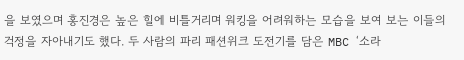을 보였으며 홍진경은 높은 힐에 비틀거리며 워킹을 어려워하는 모습을 보여 보는 이들의 걱정을 자아내기도 했다. 두 사람의 파리 패션위크 도전기를 담은 MBC ‘소라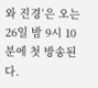와 진경’은 오는 26일 밤 9시 10분에 첫 방송된다.